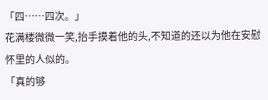「四……四次。」
花满楼微微一笑,抬手摸着他的头,不知道的还以为他在安慰怀里的人似的。
「真的够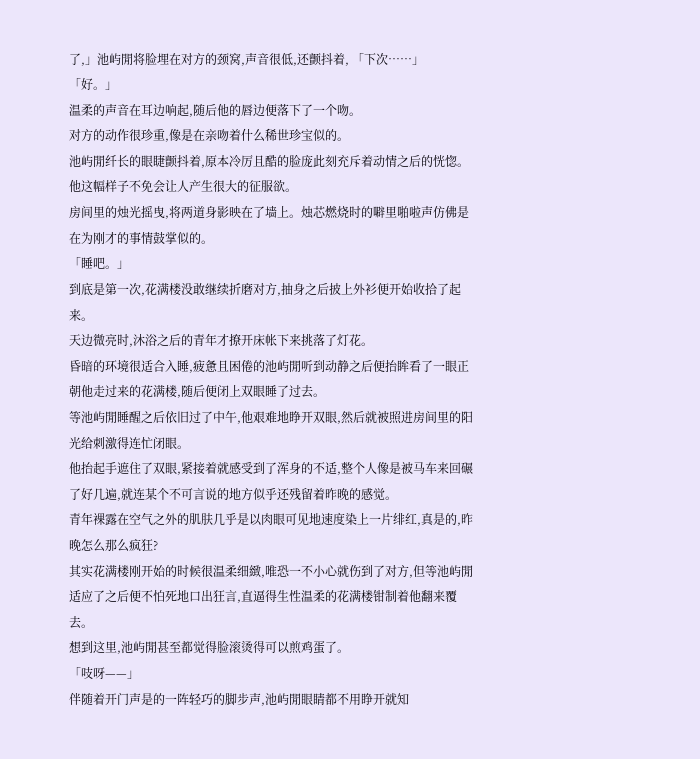了,」池屿閒将脸埋在对方的颈窝,声音很低,还颤抖着, 「下次……」
「好。」
温柔的声音在耳边响起,随后他的唇边便落下了一个吻。
对方的动作很珍重,像是在亲吻着什么稀世珍宝似的。
池屿閒纤长的眼睫颤抖着,原本冷厉且酷的脸庞此刻充斥着动情之后的恍惚。
他这幅样子不免会让人产生很大的征服欲。
房间里的烛光摇曳,将两道身影映在了墙上。烛芯燃烧时的噼里啪啦声仿佛是在为刚才的事情鼓掌似的。
「睡吧。」
到底是第一次,花满楼没敢继续折磨对方,抽身之后披上外衫便开始收拾了起来。
天边微亮时,沐浴之后的青年才撩开床帐下来挑落了灯花。
昏暗的环境很适合入睡,疲惫且困倦的池屿閒听到动静之后便抬眸看了一眼正朝他走过来的花满楼,随后便闭上双眼睡了过去。
等池屿閒睡醒之后依旧过了中午,他艰难地睁开双眼,然后就被照进房间里的阳光给刺激得连忙闭眼。
他抬起手遮住了双眼,紧接着就感受到了浑身的不适,整个人像是被马车来回碾了好几遍,就连某个不可言说的地方似乎还残留着昨晚的感觉。
青年裸露在空气之外的肌肤几乎是以肉眼可见地速度染上一片绯红,真是的,昨晚怎么那么疯狂?
其实花满楼刚开始的时候很温柔细緻,唯恐一不小心就伤到了对方,但等池屿閒适应了之后便不怕死地口出狂言,直逼得生性温柔的花满楼钳制着他翻来覆去。
想到这里,池屿閒甚至都觉得脸滚烫得可以煎鸡蛋了。
「吱呀——」
伴随着开门声是的一阵轻巧的脚步声,池屿閒眼睛都不用睁开就知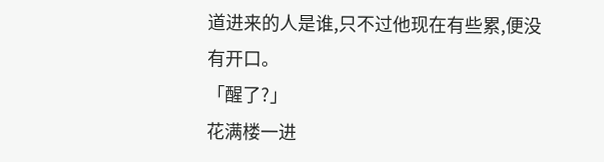道进来的人是谁,只不过他现在有些累,便没有开口。
「醒了?」
花满楼一进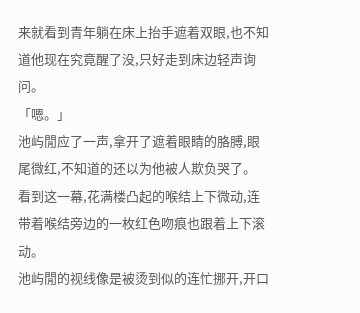来就看到青年躺在床上抬手遮着双眼,也不知道他现在究竟醒了没,只好走到床边轻声询问。
「嗯。」
池屿閒应了一声,拿开了遮着眼睛的胳膊,眼尾微红,不知道的还以为他被人欺负哭了。
看到这一幕,花满楼凸起的喉结上下微动,连带着喉结旁边的一枚红色吻痕也跟着上下滚动。
池屿閒的视线像是被烫到似的连忙挪开,开口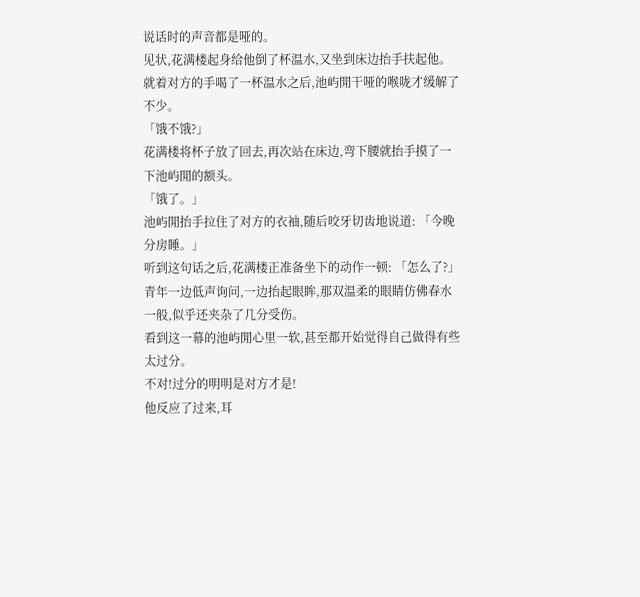说话时的声音都是哑的。
见状,花满楼起身给他倒了杯温水,又坐到床边抬手扶起他。
就着对方的手喝了一杯温水之后,池屿閒干哑的喉咙才缓解了不少。
「饿不饿?」
花满楼将杯子放了回去,再次站在床边,弯下腰就抬手摸了一下池屿閒的额头。
「饿了。」
池屿閒抬手拉住了对方的衣袖,随后咬牙切齿地说道: 「今晚分房睡。」
听到这句话之后,花满楼正准备坐下的动作一顿: 「怎么了?」
青年一边低声询问,一边抬起眼眸,那双温柔的眼睛仿佛春水一般,似乎还夹杂了几分受伤。
看到这一幕的池屿閒心里一软,甚至都开始觉得自己做得有些太过分。
不对!过分的明明是对方才是!
他反应了过来,耳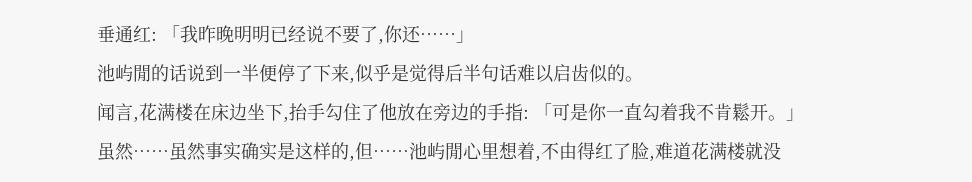垂通红: 「我昨晚明明已经说不要了,你还……」
池屿閒的话说到一半便停了下来,似乎是觉得后半句话难以启齿似的。
闻言,花满楼在床边坐下,抬手勾住了他放在旁边的手指: 「可是你一直勾着我不肯鬆开。」
虽然……虽然事实确实是这样的,但……池屿閒心里想着,不由得红了脸,难道花满楼就没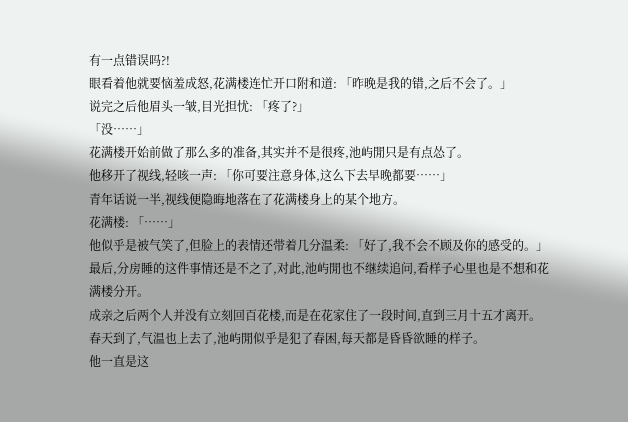有一点错误吗?!
眼看着他就要恼羞成怒,花满楼连忙开口附和道: 「昨晚是我的错,之后不会了。」
说完之后他眉头一皱,目光担忧: 「疼了?」
「没……」
花满楼开始前做了那么多的准备,其实并不是很疼,池屿閒只是有点怂了。
他移开了视线,轻咳一声: 「你可要注意身体,这么下去早晚都要……」
青年话说一半,视线便隐晦地落在了花满楼身上的某个地方。
花满楼: 「……」
他似乎是被气笑了,但脸上的表情还带着几分温柔: 「好了,我不会不顾及你的感受的。」
最后,分房睡的这件事情还是不之了,对此,池屿閒也不继续追问,看样子心里也是不想和花满楼分开。
成亲之后两个人并没有立刻回百花楼,而是在花家住了一段时间,直到三月十五才离开。
春天到了,气温也上去了,池屿閒似乎是犯了春困,每天都是昏昏欲睡的样子。
他一直是这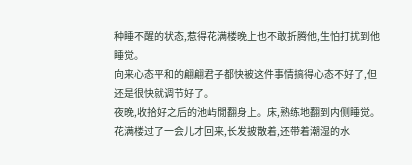种睡不醒的状态,惹得花满楼晚上也不敢折腾他,生怕打扰到他睡觉。
向来心态平和的翩翩君子都快被这件事情搞得心态不好了,但还是很快就调节好了。
夜晚,收拾好之后的池屿閒翻身上。床,熟练地翻到内侧睡觉。
花满楼过了一会儿才回来,长发披散着,还带着潮湿的水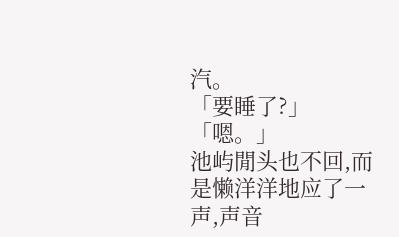汽。
「要睡了?」
「嗯。」
池屿閒头也不回,而是懒洋洋地应了一声,声音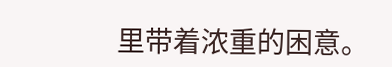里带着浓重的困意。